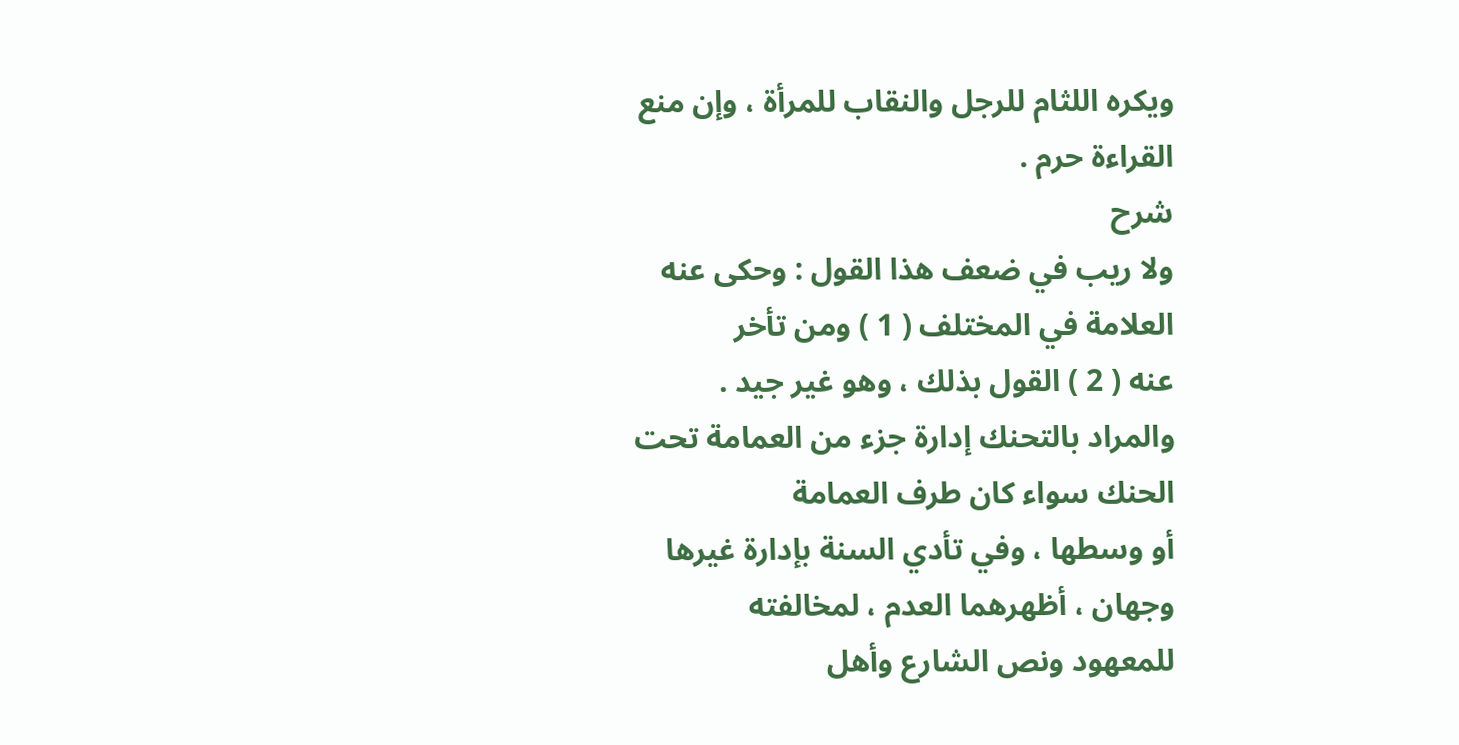ويكره اللثام للرجل والنقاب للمرأة ، وإن منع القراءة حرم .
شرح
ولا ريب في ضعف هذا القول : وحكى عنه العلامة في المختلف ( 1 ) ومن تأخر
عنه ( 2 ) القول بذلك ، وهو غير جيد .
والمراد بالتحنك إدارة جزء من العمامة تحت الحنك سواء كان طرف العمامة
أو وسطها ، وفي تأدي السنة بإدارة غيرها وجهان ، أظهرهما العدم ، لمخالفته
للمعهود ونص الشارع وأهل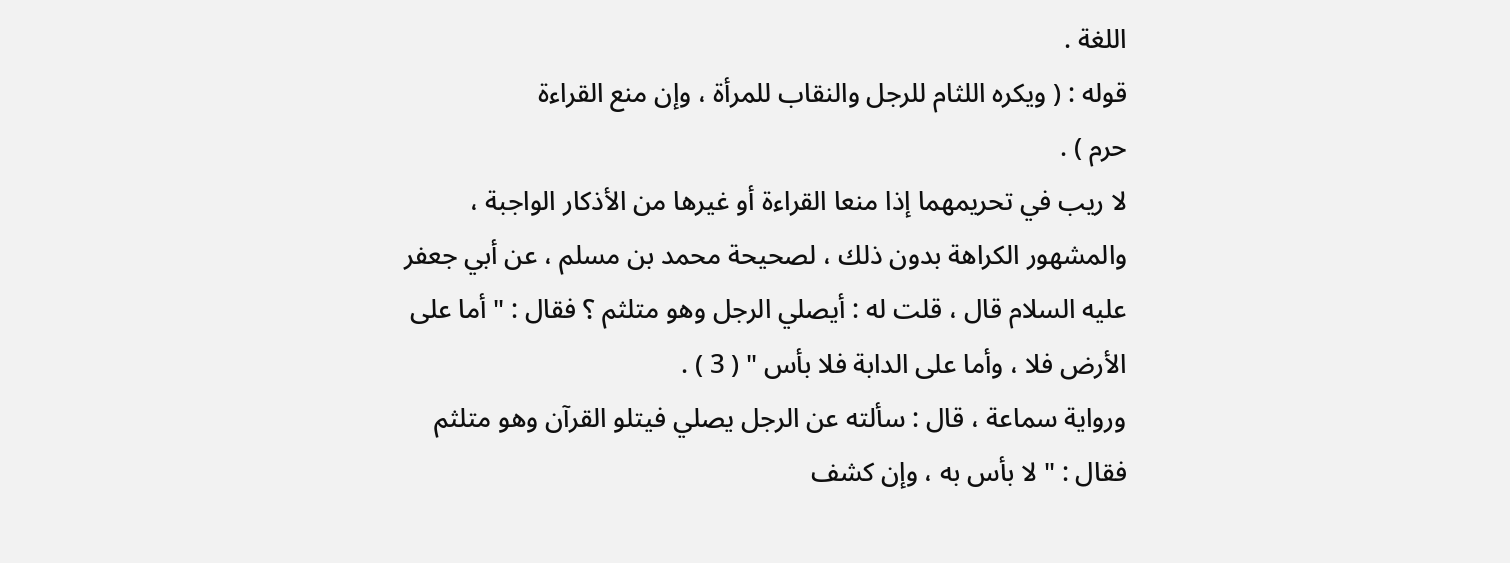اللغة .
قوله : ( ويكره اللثام للرجل والنقاب للمرأة ، وإن منع القراءة
حرم ) .
لا ريب في تحريمهما إذا منعا القراءة أو غيرها من الأذكار الواجبة ،
والمشهور الكراهة بدون ذلك ، لصحيحة محمد بن مسلم ، عن أبي جعفر
عليه السلام قال ، قلت له : أيصلي الرجل وهو متلثم ؟ فقال : " أما على
الأرض فلا ، وأما على الدابة فلا بأس " ( 3 ) .
ورواية سماعة ، قال : سألته عن الرجل يصلي فيتلو القرآن وهو متلثم
فقال : " لا بأس به ، وإن كشف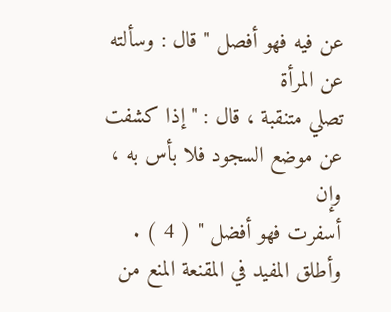عن فيه فهو أفصل " قال : وسألته عن المرأة
تصلي متنقبة ، قال : " إذا كشفت عن موضع السجود فلا بأس به ، وإن
أسفرت فهو أفضل " ( 4 ) .
وأطلق المفيد في المقنعة المنع من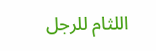اللثام للرجل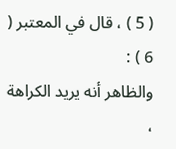( 5 ) ، قال في المعتبر ( 6 ) :
والظاهر أنه يريد الكراهة ،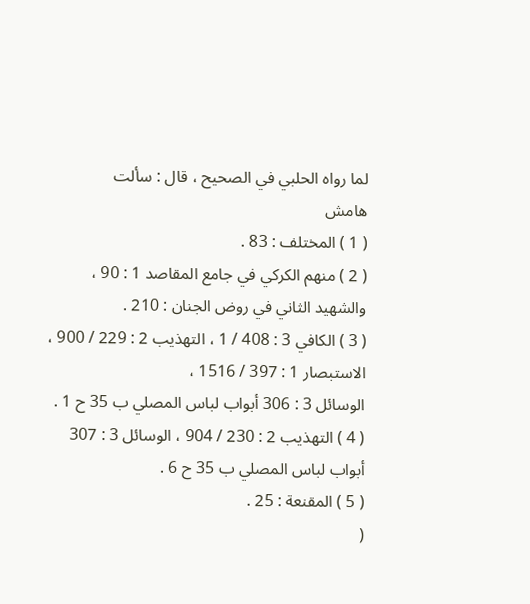لما رواه الحلبي في الصحيح ، قال : سألت
هامش
( 1 ) المختلف : 83 .
( 2 ) منهم الكركي في جامع المقاصد 1 : 90 ، والشهيد الثاني في روض الجنان : 210 .
( 3 ) الكافي 3 : 408 / 1 ، التهذيب 2 : 229 / 900 ، الاستبصار 1 : 397 / 1516 ،
الوسائل 3 : 306 أبواب لباس المصلي ب 35 ح 1 .
( 4 ) التهذيب 2 : 230 / 904 ، الوسائل 3 : 307 أبواب لباس المصلي ب 35 ح 6 .
( 5 ) المقنعة : 25 .
(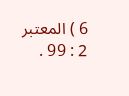6 ) المعتبر 2 : 99 .